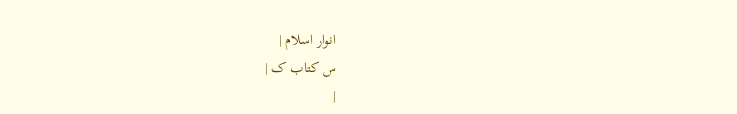انوار اسلام |
س کتاب ک |
|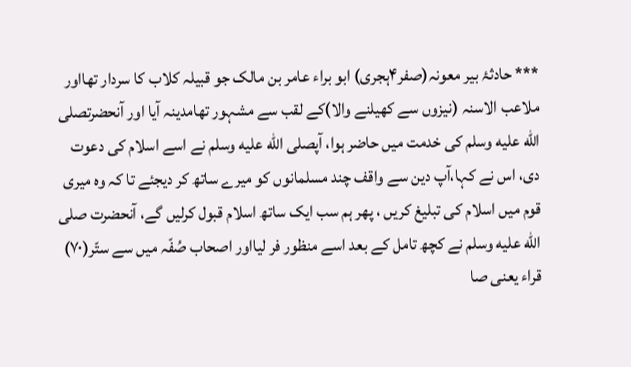*** حادثۂ بیر معونہ(صفر۴ہجری) ابو براء عامر بن مالک جو قبیلہ کلاب کا سردار تھااور ملاعب الاسنہ (نیزوں سے کھیلنے والا)کے لقب سے مشہور تھامدینہ آیا اور آنحضرتصلى الله عليه وسلم کی خدمت میں حاضر ہوا، آپصلى الله عليه وسلم نے اسے اسلام کی دعوت دی، اس نے کہا،آپ دین سے واقف چند مسلمانوں کو میرے ساتھ کر دیجئے تا کہ وہ میری قوم میں اسلام کی تبلیغ کریں ، پھر ہم سب ایک ساتھ اسلام قبول کرلیں گے، آنحضرت صلى الله عليه وسلم نے کچھ تامل کے بعد اسے منظور فر لیااور اصحاب صُفّہ میں سے ستّر(۷۰) قراء یعنی صا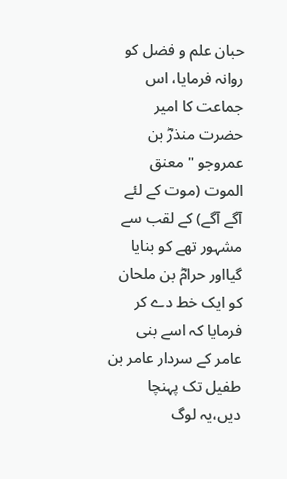حبان علم و فضل کو روانہ فرمایا، اس جماعت کا امیر حضرت منذرؓ بن عمروجو " معنق الموت (موت کے لئے آگے آگے) کے لقب سے مشہور تھے کو بنایا گیااور حرامؓ بن ملحان کو ایک خط دے کر فرمایا کہ اسے بنی عامر کے سردار عامر بن طفیل تک پہنچا دیں،یہ لوگ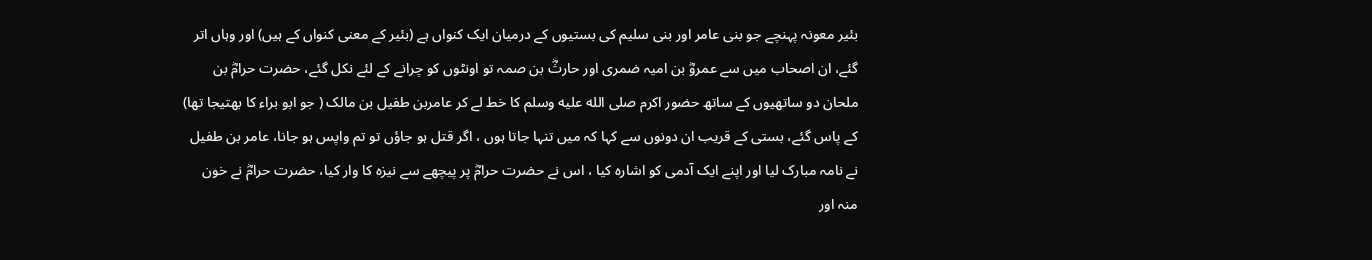بئیر معونہ پہنچے جو بنی عامر اور بنی سلیم کی بستیوں کے درمیان ایک کنواں ہے (بئیر کے معنی کنواں کے ہیں) اور وہاں اتر گئے، ان اصحاب میں سے عمروؓ بن امیہ ضمری اور حارثؓ بن صمہ تو اونٹوں کو چرانے کے لئے نکل گئے، حضرت حرامؓ بن ملحان دو ساتھیوں کے ساتھ حضور اکرم صلى الله عليه وسلم کا خط لے کر عامربن طفیل بن مالک ( جو ابو براء کا بھتیجا تھا) کے پاس گئے، بستی کے قریب ان دونوں سے کہا کہ میں تنہا جاتا ہوں ، اگر قتل ہو جاؤں تو تم واپس ہو جانا، عامر بن طفیل نے نامہ مبارک لیا اور اپنے ایک آدمی کو اشارہ کیا ، اس نے حضرت حرامؓ پر پیچھے سے نیزہ کا وار کیا، حضرت حرامؓ نے خون منہ اور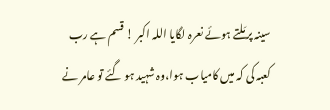سینہ پر مَلتے ہوئے نعرہ لگایا اللہ اکبر ! قسم ہے رب کعبہ کی کہ میں کامیاب ہوا،وہ شہید ہو گئے تو عامر نے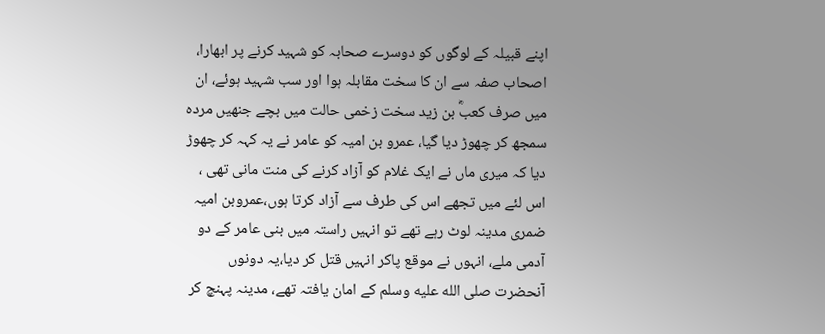اپنے قبیلہ کے لوگوں کو دوسرے صحابہ کو شہید کرنے پر ابھارا، اصحاب صفہ سے ان کا سخت مقابلہ ہوا اور سب شہید ہوئے، ان میں صرف کعبؓ بن زید سخت زخمی حالت میں بچے جنھیں مردہ سمجھ کر چھوڑ دیا گیا، عمرو بن امیہ کو عامر نے یہ کہہ کر چھوڑ دیا کہ میری ماں نے ایک غلام کو آزاد کرنے کی منت مانی تھی ، اس لئے میں تجھے اس کی طرف سے آزاد کرتا ہوں،عمروبن امیہ ضمری مدینہ لوٹ رہے تھے تو انہیں راستہ میں بنی عامر کے دو آدمی ملے، انہوں نے موقع پاکر انہیں قتل کر دیا،یہ دونوں آنحضرت صلى الله عليه وسلم کے امان یافتہ تھے، مدینہ پہنچ کر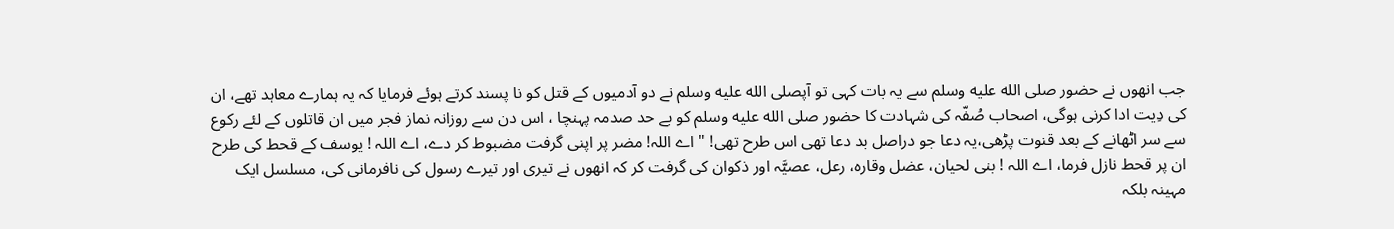جب انھوں نے حضور صلى الله عليه وسلم سے یہ بات کہی تو آپصلى الله عليه وسلم نے دو آدمیوں کے قتل کو نا پسند کرتے ہوئے فرمایا کہ یہ ہمارے معاہد تھے، ان کی دِیت ادا کرنی ہوگی، اصحاب صُفّہ کی شہادت کا حضور صلى الله عليه وسلم کو بے حد صدمہ پہنچا ، اس دن سے روزانہ نماز فجر میں ان قاتلوں کے لئے رکوع سے سر اٹھانے کے بعد قنوت پڑھی،یہ دعا جو دراصل بد دعا تھی اس طرح تھی! " اے اللہ! مضر پر اپنی گرفت مضبوط کر دے، اے اللہ ! یوسف کے قحط کی طرح ان پر قحط نازل فرما، اے اللہ ! بنی لحیان، عضل وقارہ، رعل، عصیَّہ اور ذکوان کی گرفت کر کہ انھوں نے تیری اور تیرے رسول کی نافرمانی کی، مسلسل ایک مہینہ بلکہ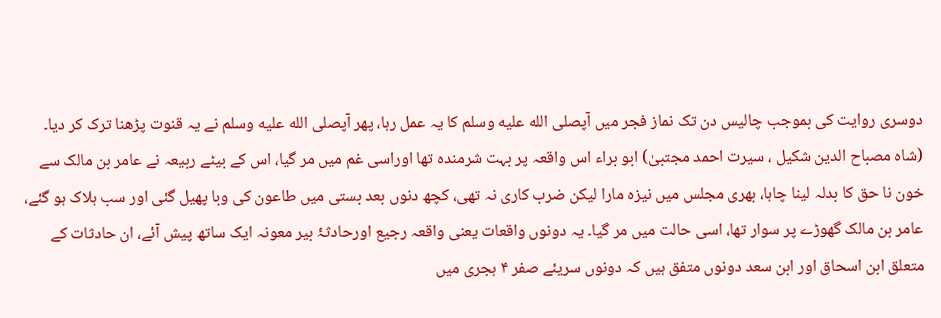دوسری روایت کی بموجب چالیس دن تک نماز فجر میں آپصلى الله عليه وسلم کا یہ عمل رہا، پھر آپصلى الله عليه وسلم نے یہ قنوت پڑھنا ترک کر دیا۔ (شاہ مصباح الدین شکیل ، سیرت احمد مجتبیٰ) ابو براء اس واقعہ پر بہت شرمندہ تھا اوراسی غم میں مر گیا، اس کے بیٹے ربیعہ نے عامر بن مالک سے خون نا حق کا بدلہ لینا چاہا، بھری مجلس میں نیزہ مارا لیکن ضرب کاری نہ تھی، کچھ دنوں بعد بستی میں طاعون کی وبا پھیل گئی اور سب ہلاک ہو گئے، عامر بن مالک گھوڑے پر سوار تھا، اسی حالت میں مر گیا۔ یہ دونوں واقعات یعنی واقعہ رجیع اورحادثۂ بیر معونہ ایک ساتھ پیش آئے، ان حادثات کے متعلق ابن اسحاق اور ابن سعد دونوں متفق ہیں کہ دونوں سریئے صفر ۴ ہجری میں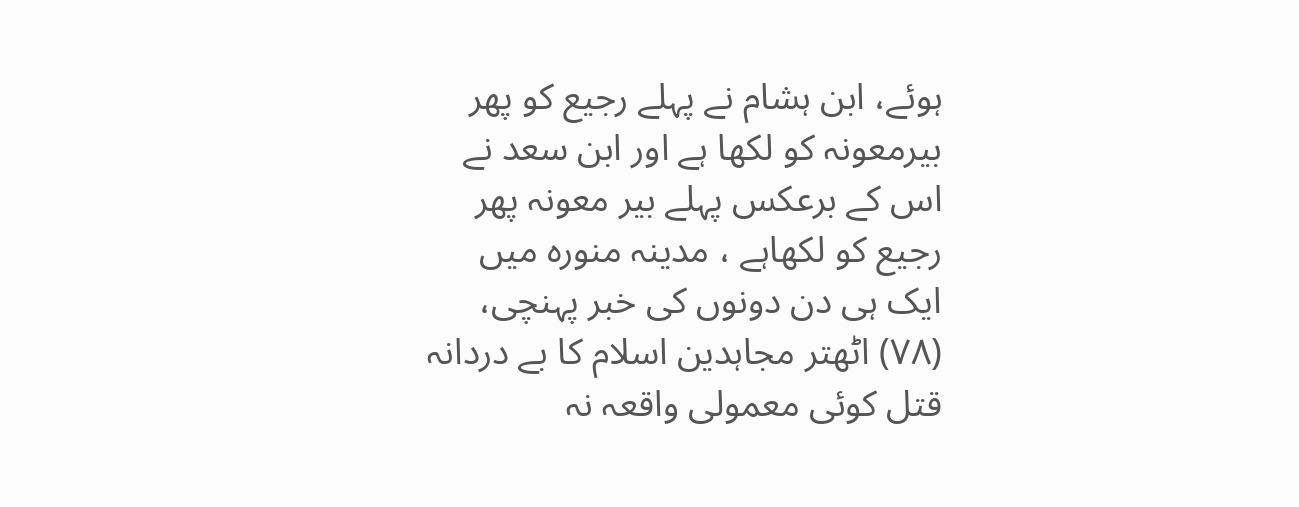ہوئے، ابن ہشام نے پہلے رجیع کو پھر بیرمعونہ کو لکھا ہے اور ابن سعد نے اس کے برعکس پہلے بیر معونہ پھر رجیع کو لکھاہے ، مدینہ منورہ میں ایک ہی دن دونوں کی خبر پہنچی، (۷۸) اٹھتر مجاہدین اسلام کا بے دردانہ قتل کوئی معمولی واقعہ نہ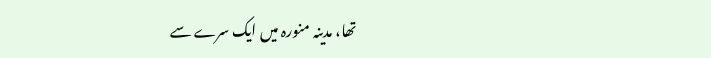تھا، مدینہ منورہ میں ایک سرے سے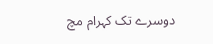دوسرے تک کہرام مچ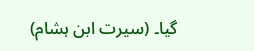گیا۔ (سیرت ابن ہشام)